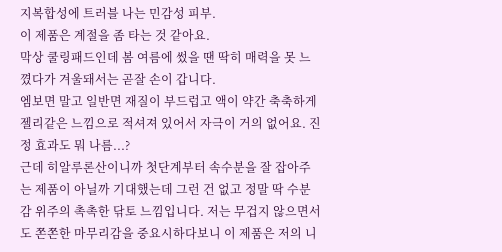지복합성에 트러블 나는 민감성 피부.
이 제품은 계절을 좀 타는 것 같아요.
막상 쿨링패드인데 봄 여름에 썼을 땐 딱히 매력을 못 느꼈다가 겨울돼서는 곧잘 손이 갑니다.
엠보면 말고 일반면 재질이 부드럽고 액이 약간 축축하게 젤리같은 느낌으로 적셔져 있어서 자극이 거의 없어요. 진정 효과도 뭐 나름...?
근데 히알루론산이니까 첫단계부터 속수분을 잘 잡아주는 제품이 아닐까 기대했는데 그런 건 없고 정말 딱 수분감 위주의 촉촉한 닦토 느낌입니다. 저는 무겁지 않으면서도 쫀쫀한 마무리감을 중요시하다보니 이 제품은 저의 니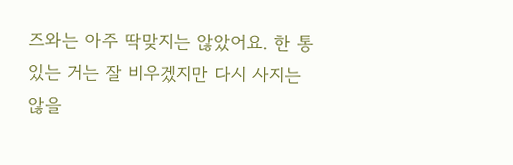즈와는 아주 딱맞지는 않았어요. 한 통 있는 거는 잘 비우겠지만 다시 사지는 않을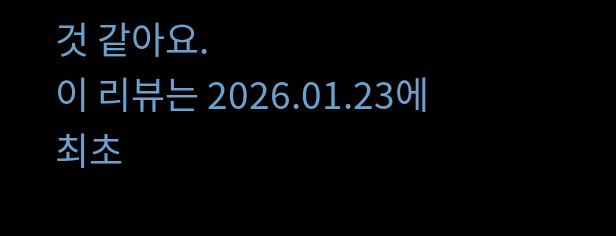것 같아요.
이 리뷰는 2026.01.23에 최초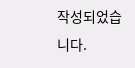작성되었습니다.